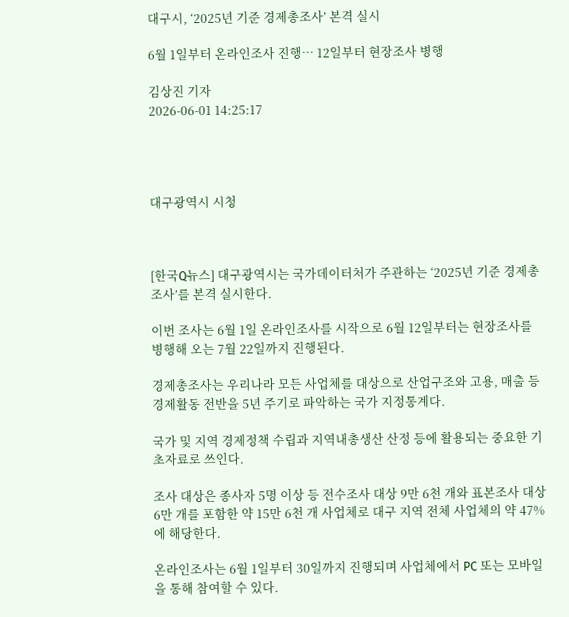대구시, ‘2025년 기준 경제총조사’ 본격 실시

6월 1일부터 온라인조사 진행… 12일부터 현장조사 병행

김상진 기자
2026-06-01 14:25:17




대구광역시 시청



[한국Q뉴스] 대구광역시는 국가데이터처가 주관하는 ‘2025년 기준 경제총조사’를 본격 실시한다.

이번 조사는 6월 1일 온라인조사를 시작으로 6월 12일부터는 현장조사를 병행해 오는 7월 22일까지 진행된다.

경제총조사는 우리나라 모든 사업체를 대상으로 산업구조와 고용, 매출 등 경제활동 전반을 5년 주기로 파악하는 국가 지정통계다.

국가 및 지역 경제정책 수립과 지역내총생산 산정 등에 활용되는 중요한 기초자료로 쓰인다.

조사 대상은 종사자 5명 이상 등 전수조사 대상 9만 6천 개와 표본조사 대상 6만 개를 포함한 약 15만 6천 개 사업체로 대구 지역 전체 사업체의 약 47%에 해당한다.

온라인조사는 6월 1일부터 30일까지 진행되며 사업체에서 PC 또는 모바일을 통해 참여할 수 있다.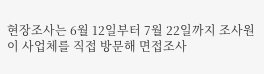현장조사는 6월 12일부터 7월 22일까지 조사원이 사업체를 직접 방문해 면접조사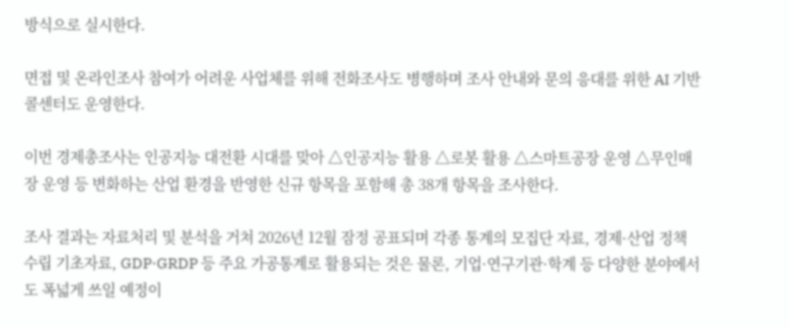방식으로 실시한다.

면접 및 온라인조사 참여가 어려운 사업체를 위해 전화조사도 병행하며 조사 안내와 문의 응대를 위한 AI 기반 콜센터도 운영한다.

이번 경제총조사는 인공지능 대전환 시대를 맞아 △인공지능 활용 △로봇 활용 △스마트공장 운영 △무인매장 운영 등 변화하는 산업 환경을 반영한 신규 항목을 포함해 총 38개 항목을 조사한다.

조사 결과는 자료처리 및 분석을 거쳐 2026년 12월 잠정 공표되며 각종 통계의 모집단 자료, 경제·산업 정책 수립 기초자료, GDP·GRDP 등 주요 가공통계로 활용되는 것은 물론, 기업·연구기관·학계 등 다양한 분야에서도 폭넓게 쓰일 예정이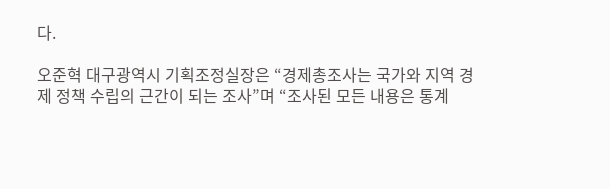다.

오준혁 대구광역시 기획조정실장은 “경제총조사는 국가와 지역 경제 정책 수립의 근간이 되는 조사”며 “조사된 모든 내용은 통계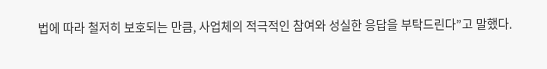법에 따라 철저히 보호되는 만큼, 사업체의 적극적인 참여와 성실한 응답을 부탁드린다”고 말했다.